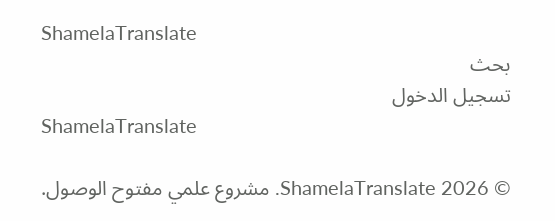ShamelaTranslate
بحث
تسجيل الدخول
ShamelaTranslate

© 2026 ShamelaTranslate. مشروع علمي مفتوح الوصول.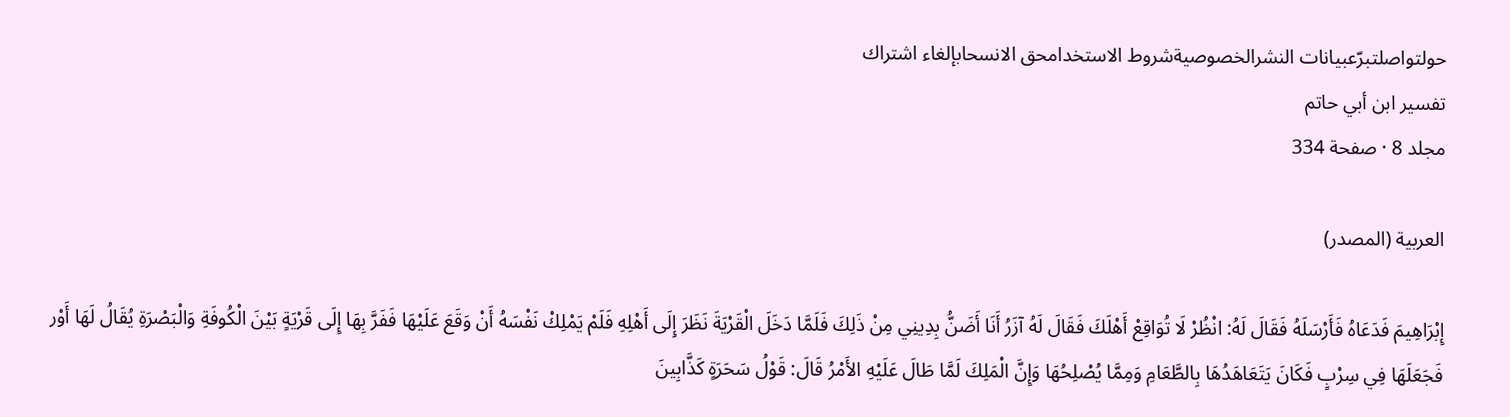حولتواصلتبرّعبيانات النشرالخصوصيةشروط الاستخدامحق الانسحابإلغاء اشتراك
تفسير ابن أبي حاتم
مجلد 8 · صفحة 334

العربية (المصدر)

إِبْرَاهِيمَ فَدَعَاهُ فَأَرْسَلَهُ فَقَالَ لَهُ: انْظُرْ لَا تُوَاقِعْ أَهْلَكَ فَقَالَ لَهُ آزَرُ أَنَا أَضَنُّ بِدِينِي مِنْ ذَلِكَ فَلَمَّا دَخَلَ الْقَرْيَةَ نَظَرَ إِلَى أَهْلِهِ فَلَمْ يَمْلِكْ نَفْسَهُ أَنْ وَقَعَ عَلَيْهَا فَفَرَّ بِهَا إِلَى قَرْيَةٍ بَيْنَ الْكُوفَةِ وَالْبَصْرَةِ يُقَالُ لَهَا أَوْر فَجَعَلَهَا فِي سِرْبٍ فَكَانَ يَتَعَاهَدُهَا بِالطَّعَامِ وَمِمَّا يُصْلِحُهَا وَإِنَّ الْمَلِكَ لَمَّا طَالَ عَلَيْهِ الأَمْرُ قَالَ: قَوْلُ سَحَرَةٍ كَذَّابِينَ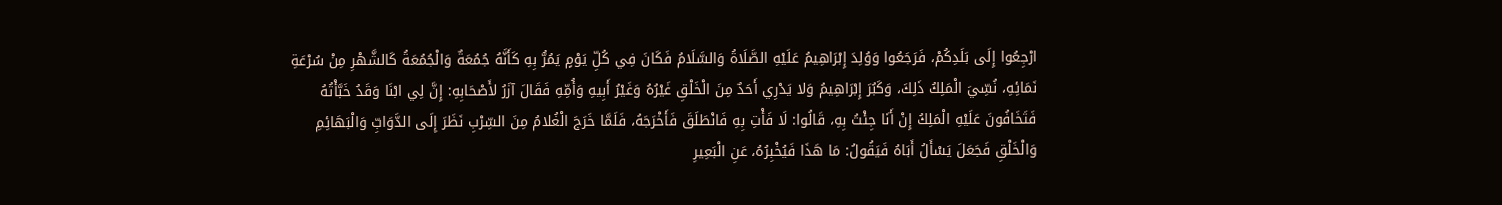ارْجِعُوا إِلَى بَلَدِكُمْ، فَرَجَعُوا وَوُلِدَ إِبْرَاهِيمُ عَلَيْهِ الصَّلَاةُ وَالسَّلَامُ فَكَانَ فِي كُلِّ يَوْمٍ يَمُرُّ بِهِ كَأَنَّهُ جُمُعَةٌ وَالْجُمُعَةُ كَالشَّهْرِ مِنْ سُرْعَةِ نَمَائِهِ، نُسِّيَ الْمَلِكُ ذَلِكَ، وَكَبُرَ إِبْرَاهِيمُ وَلا يَدْرِي أَحَدٌ مِنَ الْخَلْقِ غَيْرُهُ وَغَيْرُ أَبِيهِ وَأُمِّهِ فَقَالَ آزَرُ لأَصْحَابِهِ: إِنَّ لِي ابْنَا وَقَدُ خَبَّأْتُهُ فَتَخَافُونَ عَلَيْهِ الْمَلِكُ إِنْ أَنَا جِئْتُ بِهِ، قَالُوا: لَا فَأْتِ بِهِ فَانْطَلَقَ فَأَخْرَجَهُ، فَلَمَّا خَرَجَ الْغُلامُ مِنَ السِّرْبِ نَظَرَ إِلَى الدَّوَابِّ وَالْبَهَائِمِ وَالْخَلْقِ فَجَعَلَ يَسْأَلُ أَبَاهُ فَيَقُولُ: مَا هَذَا فَيُخْبِرُهُ، عَنِ الْبَعِيرِ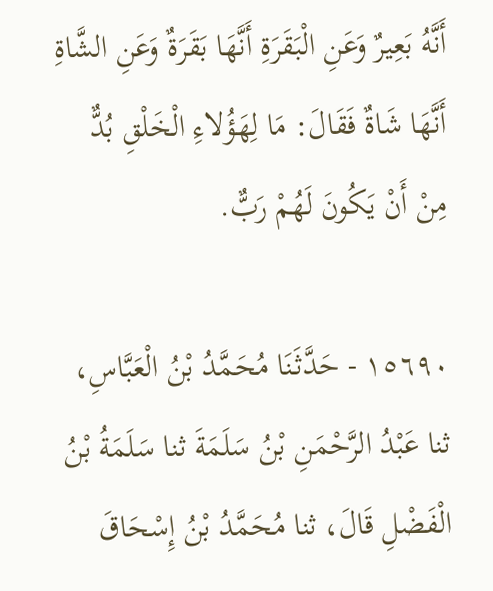أَنَّهُ بَعِيرٌ وَعَنِ الْبَقَرَةِ أَنَّهَا بَقَرَةٌ وَعَنِ الشَّاةِ أَنَّهَا شَاةٌ فَقَالَ: مَا لِهَؤُلاءِ الْخَلْقِ بُدٌّ مِنْ أَنْ يَكُونَ لَهُمْ رَبٌّ.

١٥٦٩٠ - حَدَّثَنَا مُحَمَّدُ بْنُ الْعَبَّاسِ، ثنا عَبْدُ الرَّحْمَنِ بْنُ سَلَمَةَ ثنا سَلَمَةُ بْنُ الْفَضْلِ قَالَ، ثنا مُحَمَّدُ بْنُ إِسْحَاقَ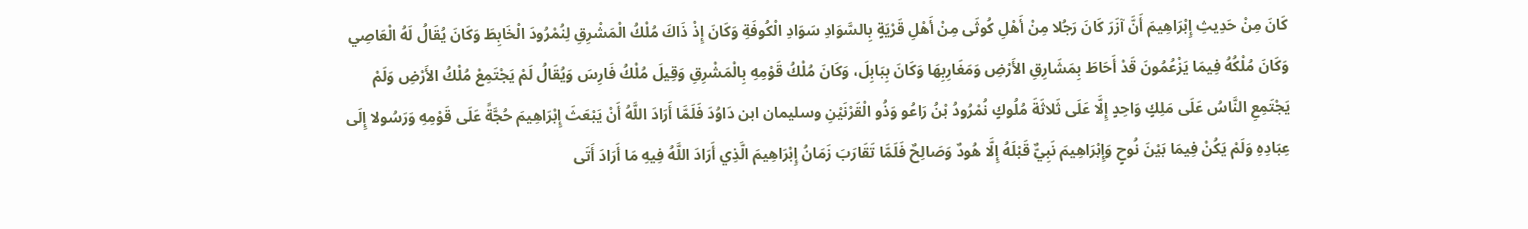كَانَ مِنْ حَدِيثِ إِبْرَاهِيمَ أَنَّ آزَرَ كَانَ رَجُلا مِنْ أَهْلِ كُوثَى مِنْ أَهْلِ قَرْيَةٍ بِالسَّوَادِ سَوَادِ الْكُوفَةِ وَكَانَ إِذْ ذَاكَ مُلْكُ الْمَشْرِقِ لِنُمْرُودَ الْخَابِطَ وَكَانَ يُقَالُ لَهُ الْعَاصِي وَكَانَ مُلْكُهُ فِيمَا يَزْعُمُونَ قَدْ أَحَاطَ بِمَشَارِقِ الأَرْضِ وَمَغَارِبِهَا وَكَانَ بِبَابِلَ، وَكَانَ مُلْكُ قَوْمِهِ بِالْمَشْرِقِ وَقِيلَ مُلْكُ فَارِسَ وَيُقَالُ لَمْ يَجْتَمِعْ مُلْكُ الأَرْضِ وَلَمْ يَجْتَمِعِ النَّاسُ عَلَى مَلِكٍ وَاحِدٍ إِلَّا عَلَى ثَلاثَةَ مُلُوكٍ نُمْرُودُ بْنُ رَاعُو وَذُو الْقَرْنَيْنِ وسليمان ابن دَاوُدَ فَلَمَّا أَرَادَ اللَّهُ أَنْ يَبْعَثَ إِبْرَاهِيمَ حُجَّةً عَلَى قَوْمِهِ وَرَسُولا إِلَى عِبَادِهِ وَلَمْ يَكُنْ فِيمَا بَيْنَ نُوحٍ وَإِبْرَاهِيمَ نَبِيٌّ قَبْلَهُ إِلَّا هُودٌ وَصَالِحٌ فَلَمَّا تَقَارَبَ زَمَانُ إِبْرَاهِيمَ الَّذِي أَرَادَ اللَّهُ فِيهِ مَا أَرَادَ أَتَى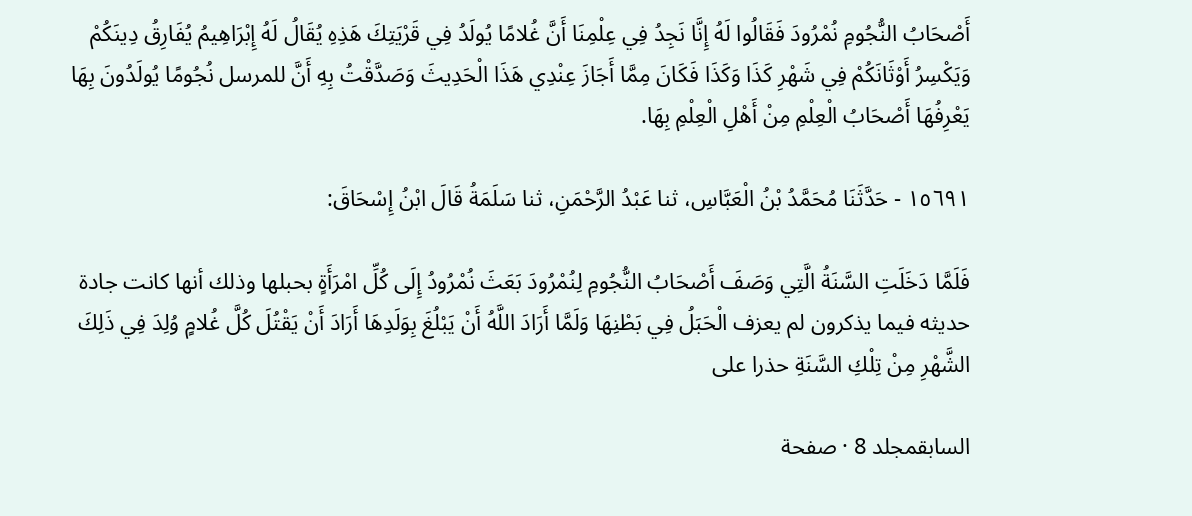أَصْحَابُ النُّجُومِ نُمْرُودَ فَقَالُوا لَهُ إِنَّا نَجِدُ فِي عِلْمِنَا أَنَّ غُلامًا يُولَدُ فِي قَرْيَتِكَ هَذِهِ يُقَالُ لَهُ إِبْرَاهِيمُ يُفَارِقُ دِينَكُمْ وَيَكْسِرُ أَوْثَانَكُمْ فِي شَهْرِ كَذَا وَكَذَا فَكَانَ مِمَّا أَجَازَ عِنْدِي هَذَا الْحَدِيثَ وَصَدَّقْتُ بِهِ أَنَّ للمرسل نُجُومًا يُولَدُونَ بِهَا يَعْرِفُهَا أَصْحَابُ الْعِلْمِ مِنْ أَهْلِ الْعِلْمِ بِهَا.

١٥٦٩١ - حَدَّثَنَا مُحَمَّدُ بْنُ الْعَبَّاسِ، ثنا عَبْدُ الرَّحْمَنِ، ثنا سَلَمَةُ قَالَ ابْنُ إِسْحَاقَ:

فَلَمَّا دَخَلَتِ السَّنَةُ الَّتِي وَصَفَ أَصْحَابُ النُّجُومِ لِنُمْرُودَ بَعَثَ نُمْرُودُ إِلَى كُلِّ امْرَأَةٍ بحبلها وذلك أنها كانت جادة حديثه فيما يذكرون لم يعزف الْحَبَلُ فِي بَطْنِهَا وَلَمَّا أَرَادَ اللَّهُ أَنْ يَبْلُغَ بِوَلَدِهَا أَرَادَ أَنْ يَقْتُلَ كُلَّ غُلامٍ وُلِدَ فِي ذَلِكَ الشَّهْرِ مِنْ تِلْكِ السَّنَةِ حذرا على

السابقمجلد 8 · صفحة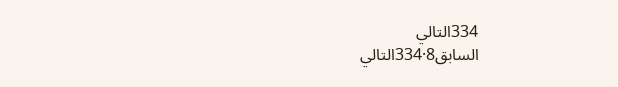334التالي
السابق8·334التالي